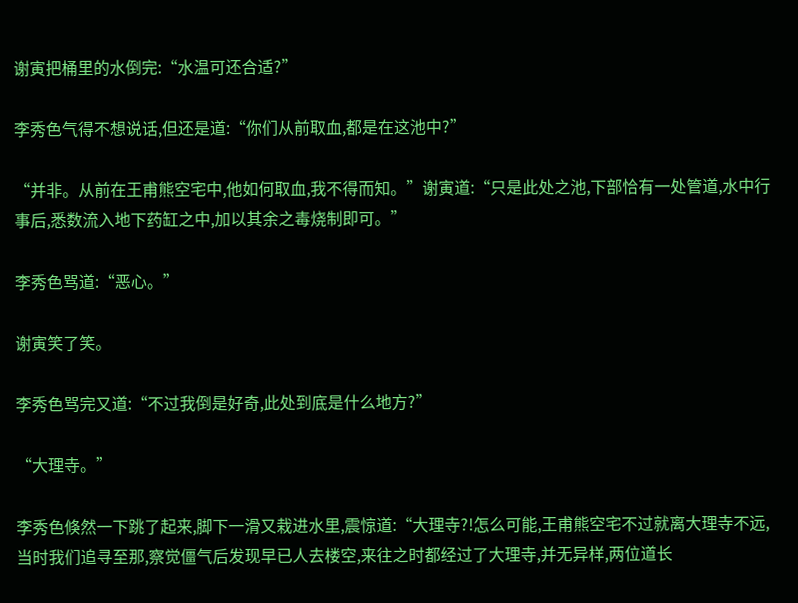谢寅把桶里的水倒完:“水温可还合适?”

李秀色气得不想说话,但还是道:“你们从前取血,都是在这池中?”

“并非。从前在王甫熊空宅中,他如何取血,我不得而知。”谢寅道:“只是此处之池,下部恰有一处管道,水中行事后,悉数流入地下药缸之中,加以其余之毒烧制即可。”

李秀色骂道:“恶心。”

谢寅笑了笑。

李秀色骂完又道:“不过我倒是好奇,此处到底是什么地方?”

“大理寺。”

李秀色倏然一下跳了起来,脚下一滑又栽进水里,震惊道:“大理寺?!怎么可能,王甫熊空宅不过就离大理寺不远,当时我们追寻至那,察觉僵气后发现早已人去楼空,来往之时都经过了大理寺,并无异样,两位道长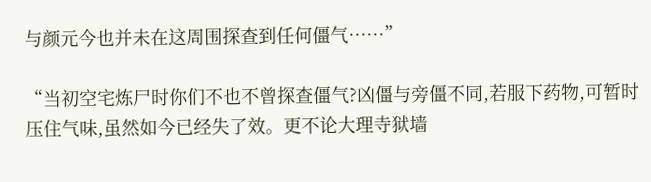与颜元今也并未在这周围探查到任何僵气……”

“当初空宅炼尸时你们不也不曾探查僵气?凶僵与旁僵不同,若服下药物,可暂时压住气味,虽然如今已经失了效。更不论大理寺狱墙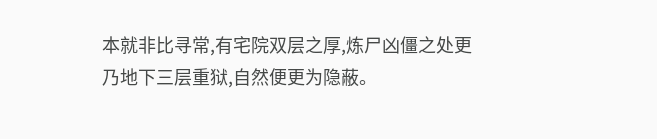本就非比寻常,有宅院双层之厚,炼尸凶僵之处更乃地下三层重狱,自然便更为隐蔽。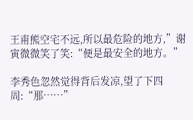王甫熊空宅不远,所以最危险的地方,”谢寅微微笑了笑:“便是最安全的地方。”

李秀色忽然觉得背后发凉,望了下四周:“那……”